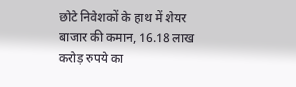छोटे निवेशकों के हाथ में शेयर बाजार की कमान, 16.18 लाख करोड़ रुपये का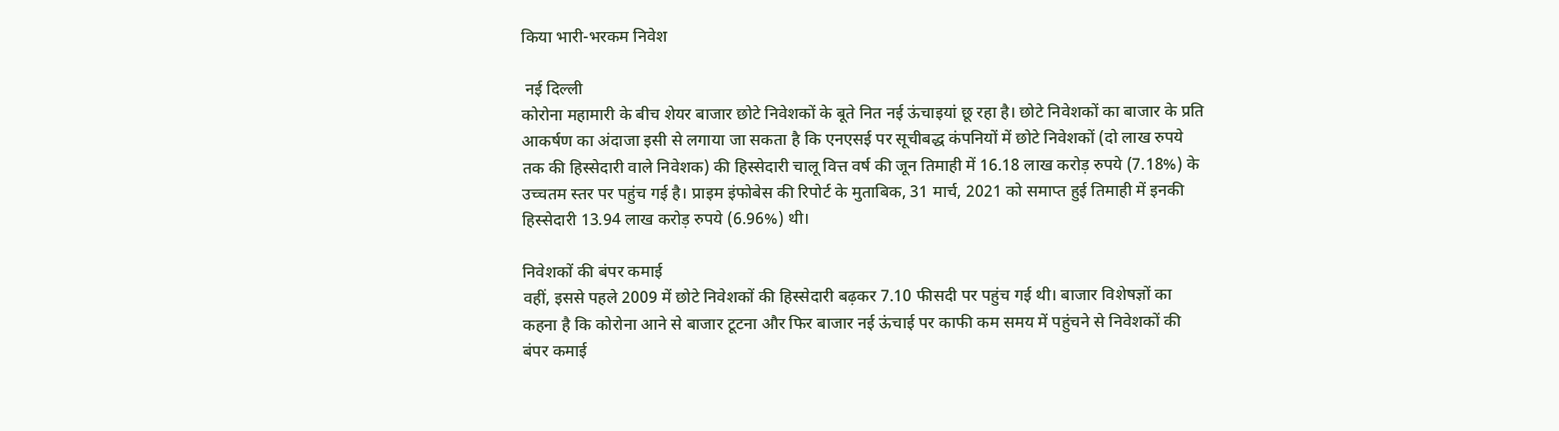किया भारी-भरकम निवेश

 नई दिल्ली
कोरोना महामारी के बीच शेयर बाजार छोटे निवेशकों के बूते नित नई ऊंचाइयां छू रहा है। छोटे निवेशकों का बाजार के प्रति आकर्षण का अंदाजा इसी से लगाया जा सकता है कि एनएसई पर सूचीबद्ध कंपनियों में छोटे निवेशकों (दो लाख रुपये तक की हिस्सेदारी वाले निवेशक) की हिस्सेदारी चालू वित्त वर्ष की जून तिमाही में 16.18 लाख करोड़ रुपये (7.18%) के उच्चतम स्तर पर पहुंच गई है। प्राइम इंफोबेस की रिपोर्ट के मुताबिक, 31 मार्च, 2021 को समाप्त हुई तिमाही में इनकी हिस्सेदारी 13.94 लाख करोड़ रुपये (6.96%) थी।

निवेशकों की बंपर कमाई
वहीं, इससे पहले 2009 में छोटे निवेशकों की हिस्सेदारी बढ़कर 7.10 फीसदी पर पहुंच गई थी। बाजार विशेषज्ञों का कहना है कि कोरोना आने से बाजार टूटना और फिर बाजार नई ऊंचाई पर काफी कम समय में पहुंचने से निवेशकों की बंपर कमाई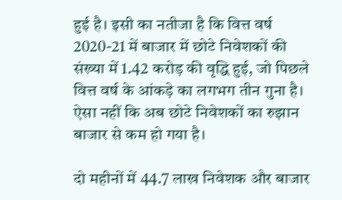हुई है। इसी का नतीजा है कि वित्त वर्ष 2020-21 में बाजार में छोटे निवेशकों की संख्या में 1.42 करोड़ की वृद्धि हुई, जो पिछले वित्त वर्ष के आंकड़े का लगभग तीन गुना है। ऐसा नहीं कि अब छोटे निवेशकों का रुझान बाजार से कम हो गया है।

दो महीनों में 44.7 लाख निवेशक और बाजार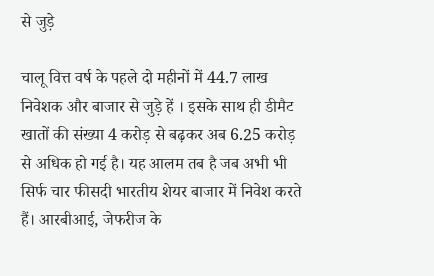से जुड़े

चालू वित्त वर्ष के पहले दो महीनों में 44.7 लाख निवेशक और बाजार से जुड़े हें । इसके साथ ही डीमैट खातों की संख्या 4 करोड़ से बढ़कर अब 6.25 करोड़ से अधिक हो गई है। यह आलम तब है जब अभी भी सिर्फ चार फीसदी भारतीय शेयर बाजार में निवेश करते हैं। आरबीआई, जेफरीज के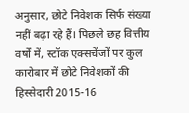अनुसार, छोटे निवेशक सिर्फ संख्या नहीं बढ़ा रहे हैं। पिछले छह वित्तीय वर्षों में, स्टॉक एक्सचेंजों पर कुल कारोबार में छोटे निवेशकों की हिस्सेदारी 2015-16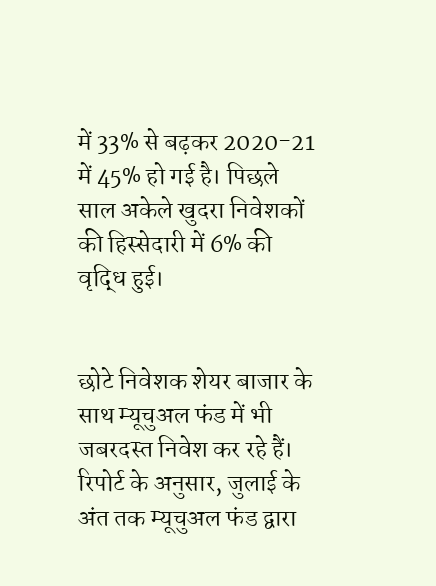में 33% से बढ़कर 2020-21 में 45% हो गई है। पिछले साल अकेले खुदरा निवेशकों की हिस्सेदारी में 6% की वृद्धि हुई।


छोटे निवेशक शेयर बाजार के साथ म्यूचुअल फंड में भी जबरदस्त निवेश कर रहे हैं। रिपोर्ट के अनुसार, जुलाई के अंत तक म्यूचुअल फंड द्वारा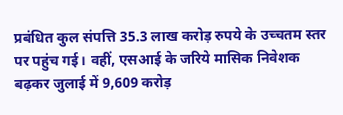प्रबंधित कुल संपत्ति 35.3 लाख करोड़ रुपये के उच्चतम स्तर पर पहुंच गई। वहीं, एसआई के जरिये मासिक निवेशक बढ़कर जुलाई में 9,609 करोड़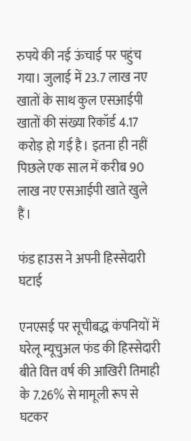रुपये की नई ऊंचाई पर पहुंच गया। जुलाई में 23.7 लाख नए खातों के साथ कुल एसआईपी खातों की संख्या रिकॉर्ड 4.17 करोड़ हो गई है। इतना ही नहीं पिछले एक साल में करीब 90 लाख नए एसआईपी खाते खुले हैं।

फंड हाउस ने अपनी हिस्सेदारी घटाई

एनएसई पर सूचीबद्ध कंपनियों में घरेलू म्यूचुअल फंड की हिस्सेदारी बीते वित्त वर्ष की आखिरी तिमाही के 7.26% से मामूली रूप से घटकर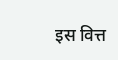इस वित्त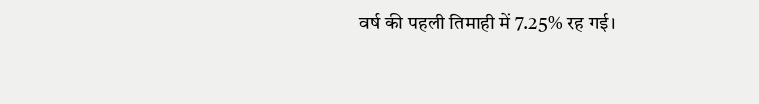वर्ष की पहली तिमाही में 7.25% रह गई।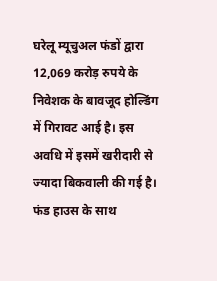घरेलू म्यूचुअल फंडों द्वारा 12,069 करोड़ रुपये के निवेशक के बावजूद होल्डिंग में गिरावट आई है। इस अवधि में इसमें खरीदारी से ज्यादा बिकवाली की गई है। फंड हाउस के साथ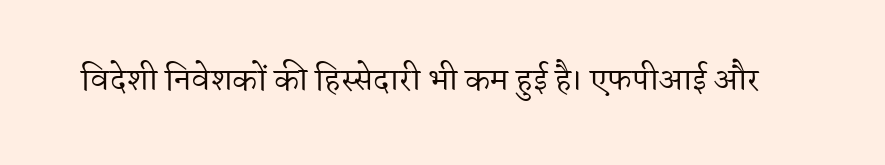विदेशी निवेशकों की हिस्सेदारी भी कम हुई है। एफपीआई और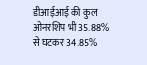डीआईआई की कुल ओनरशिप भी 35.88% से घटकर 34.85%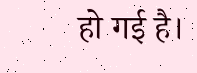हो गई है।